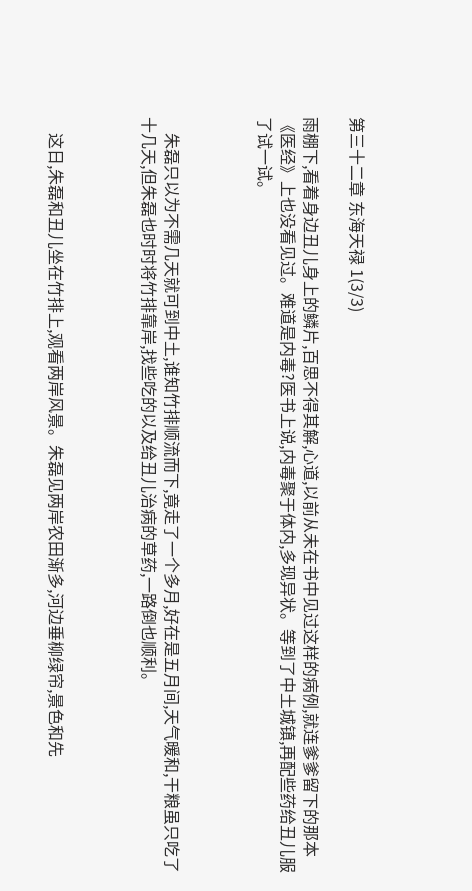第三十二章 东海天禄 1(3/3)

雨棚下,看着身边丑儿身上的鳞片,百思不得其解,心道,以前从未在书中见过这样的病例,就连爹爹留下的那本《医经》上也没看见过。难道是内毒?医书上说,内毒聚于体内,多现异状。等到了中土城镇,再配些药给丑儿服了试一试。



    朱磊只以为不需几天就可到中土,谁知竹排顺流而下,竟走了一个多月,好在是五月间,天气暖和,干粮虽只吃了十几天,但朱磊也时时将竹排靠岸,找些吃的以及给丑儿治病的草药,一路倒也顺利。



    这日,朱磊和丑儿坐在竹排上,观看两岸风景。朱磊见两岸农田渐多,河边垂柳绿帘,景色和先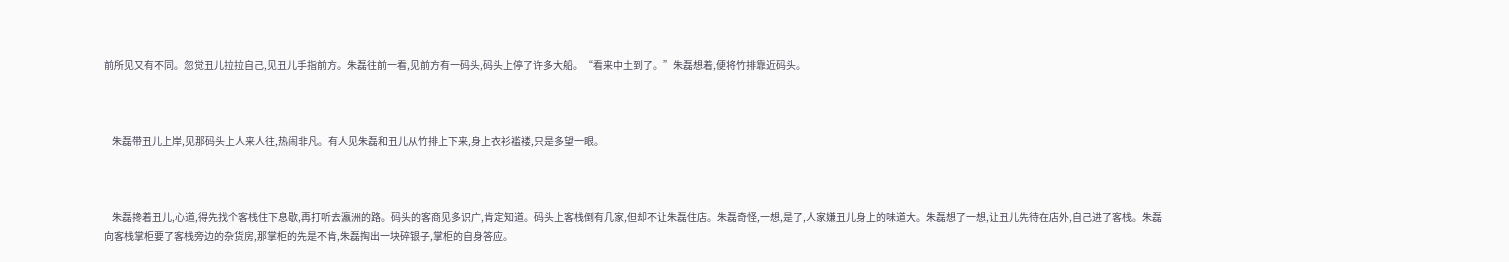前所见又有不同。忽觉丑儿拉拉自己,见丑儿手指前方。朱磊往前一看,见前方有一码头,码头上停了许多大船。“看来中土到了。”朱磊想着,便将竹排靠近码头。



    朱磊带丑儿上岸,见那码头上人来人往,热闹非凡。有人见朱磊和丑儿从竹排上下来,身上衣衫褴褛,只是多望一眼。



    朱磊搀着丑儿,心道,得先找个客栈住下息歇,再打听去瀛洲的路。码头的客商见多识广,肯定知道。码头上客栈倒有几家,但却不让朱磊住店。朱磊奇怪,一想,是了,人家嫌丑儿身上的味道大。朱磊想了一想,让丑儿先待在店外,自己进了客栈。朱磊向客栈掌柜要了客栈旁边的杂货房,那掌柜的先是不肯,朱磊掏出一块碎银子,掌柜的自身答应。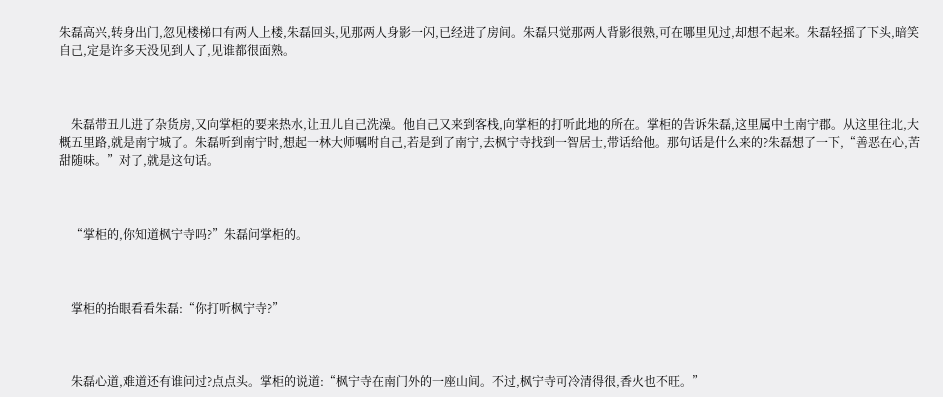朱磊高兴,转身出门,忽见楼梯口有两人上楼,朱磊回头,见那两人身影一闪,已经进了房间。朱磊只觉那两人背影很熟,可在哪里见过,却想不起来。朱磊轻摇了下头,暗笑自己,定是许多天没见到人了,见谁都很面熟。



    朱磊带丑儿进了杂货房,又向掌柜的要来热水,让丑儿自己洗澡。他自己又来到客栈,向掌柜的打听此地的所在。掌柜的告诉朱磊,这里属中土南宁郡。从这里往北,大概五里路,就是南宁城了。朱磊听到南宁时,想起一林大师嘱咐自己,若是到了南宁,去枫宁寺找到一智居士,带话给他。那句话是什么来的?朱磊想了一下,“善恶在心,苦甜随味。”对了,就是这句话。



    “掌柜的,你知道枫宁寺吗?”朱磊问掌柜的。



    掌柜的抬眼看看朱磊:“你打听枫宁寺?”



    朱磊心道,难道还有谁问过?点点头。掌柜的说道:“枫宁寺在南门外的一座山间。不过,枫宁寺可冷清得很,香火也不旺。”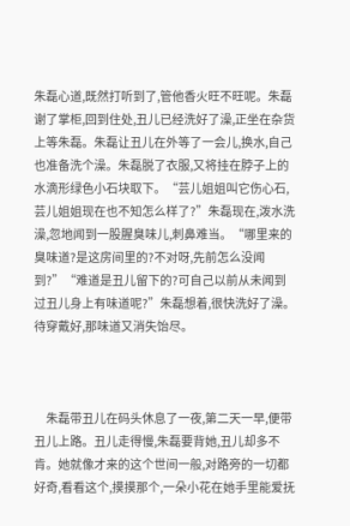朱磊心道,既然打听到了,管他香火旺不旺呢。朱磊谢了掌柜,回到住处,丑儿已经洗好了澡,正坐在杂货上等朱磊。朱磊让丑儿在外等了一会儿,换水,自己也准备洗个澡。朱磊脱了衣服,又将挂在脖子上的水滴形绿色小石块取下。“芸儿姐姐叫它伤心石,芸儿姐姐现在也不知怎么样了?”朱磊现在,泼水洗澡,忽地闻到一股腥臭味儿,刺鼻难当。“哪里来的臭味道?是这房间里的?不对呀,先前怎么没闻到?”“难道是丑儿留下的?可自己以前从未闻到过丑儿身上有味道呢?”朱磊想着,很快洗好了澡。待穿戴好,那味道又消失饴尽。



    朱磊带丑儿在码头休息了一夜,第二天一早,便带丑儿上路。丑儿走得慢,朱磊要背她,丑儿却多不肯。她就像才来的这个世间一般,对路旁的一切都好奇,看看这个,摸摸那个,一朵小花在她手里能爱抚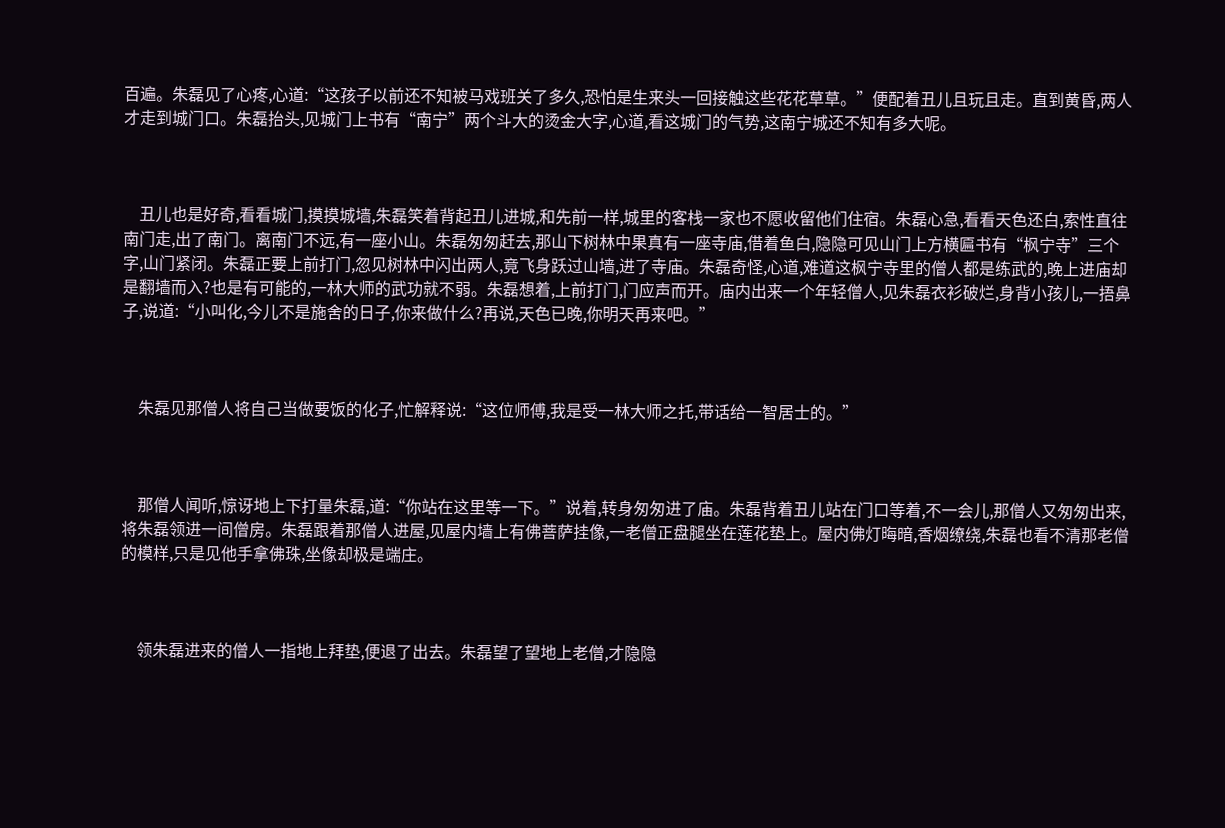百遍。朱磊见了心疼,心道:“这孩子以前还不知被马戏班关了多久,恐怕是生来头一回接触这些花花草草。”便配着丑儿且玩且走。直到黄昏,两人才走到城门口。朱磊抬头,见城门上书有“南宁”两个斗大的烫金大字,心道,看这城门的气势,这南宁城还不知有多大呢。



    丑儿也是好奇,看看城门,摸摸城墙,朱磊笑着背起丑儿进城,和先前一样,城里的客栈一家也不愿收留他们住宿。朱磊心急,看看天色还白,索性直往南门走,出了南门。离南门不远,有一座小山。朱磊匆匆赶去,那山下树林中果真有一座寺庙,借着鱼白,隐隐可见山门上方横匾书有“枫宁寺”三个字,山门紧闭。朱磊正要上前打门,忽见树林中闪出两人,竟飞身跃过山墙,进了寺庙。朱磊奇怪,心道,难道这枫宁寺里的僧人都是练武的,晚上进庙却是翻墙而入?也是有可能的,一林大师的武功就不弱。朱磊想着,上前打门,门应声而开。庙内出来一个年轻僧人,见朱磊衣衫破烂,身背小孩儿,一捂鼻子,说道:“小叫化,今儿不是施舍的日子,你来做什么?再说,天色已晚,你明天再来吧。”



    朱磊见那僧人将自己当做要饭的化子,忙解释说:“这位师傅,我是受一林大师之托,带话给一智居士的。”



    那僧人闻听,惊讶地上下打量朱磊,道:“你站在这里等一下。”说着,转身匆匆进了庙。朱磊背着丑儿站在门口等着,不一会儿,那僧人又匆匆出来,将朱磊领进一间僧房。朱磊跟着那僧人进屋,见屋内墙上有佛菩萨挂像,一老僧正盘腿坐在莲花垫上。屋内佛灯晦暗,香烟缭绕,朱磊也看不清那老僧的模样,只是见他手拿佛珠,坐像却极是端庄。



    领朱磊进来的僧人一指地上拜垫,便退了出去。朱磊望了望地上老僧,才隐隐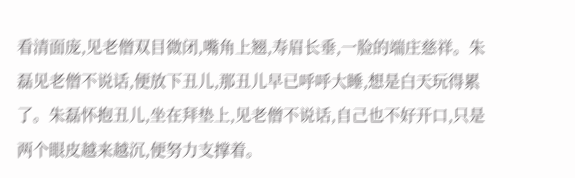看清面庞,见老僧双目微闭,嘴角上翘,寿眉长垂,一脸的端庄慈祥。朱磊见老僧不说话,便放下丑儿,那丑儿早已呼呼大睡,想是白天玩得累了。朱磊怀抱丑儿,坐在拜垫上,见老僧不说话,自己也不好开口,只是两个眼皮越来越沉,便努力支撑着。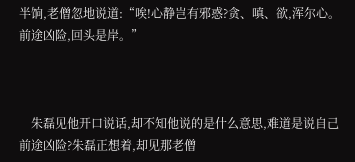半饷,老僧忽地说道:“唉!心静岂有邪惑?贪、嗔、欲,浑尔心。前途凶险,回头是岸。”



    朱磊见他开口说话,却不知他说的是什么意思,难道是说自己前途凶险?朱磊正想着,却见那老僧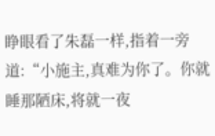睁眼看了朱磊一样,指着一旁道:“小施主,真难为你了。你就睡那陋床,将就一夜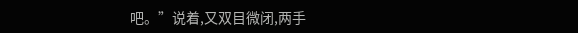吧。”说着,又双目微闭,两手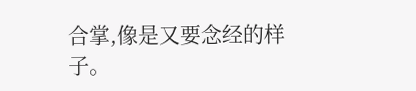合掌,像是又要念经的样子。